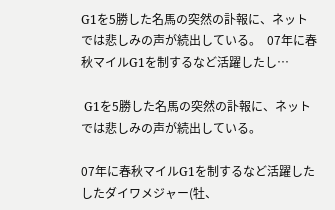G1を5勝した名馬の突然の訃報に、ネットでは悲しみの声が続出している。  07年に春秋マイルG1を制するなど活躍したし…

 G1を5勝した名馬の突然の訃報に、ネットでは悲しみの声が続出している。

07年に春秋マイルG1を制するなど活躍したしたダイワメジャー(牡、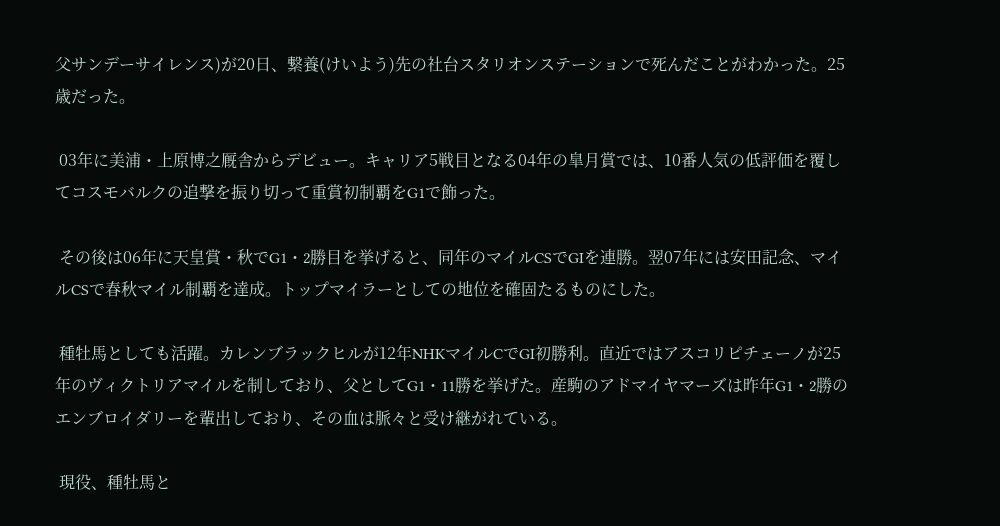父サンデーサイレンス)が20日、繋養(けいよう)先の社台スタリオンステーションで死んだことがわかった。25歳だった。

 03年に美浦・上原博之厩舎からデビュー。キャリア5戦目となる04年の皐月賞では、10番人気の低評価を覆してコスモバルクの追撃を振り切って重賞初制覇をG1で飾った。

 その後は06年に天皇賞・秋でG1・2勝目を挙げると、同年のマイルCSでGIを連勝。翌07年には安田記念、マイルCSで春秋マイル制覇を達成。トップマイラーとしての地位を確固たるものにした。

 種牡馬としても活躍。カレンブラックヒルが12年NHKマイルCでGI初勝利。直近ではアスコリピチェーノが25年のヴィクトリアマイルを制しており、父としてG1・11勝を挙げた。産駒のアドマイヤマーズは昨年G1・2勝のエンブロイダリーを輩出しており、その血は脈々と受け継がれている。

 現役、種牡馬と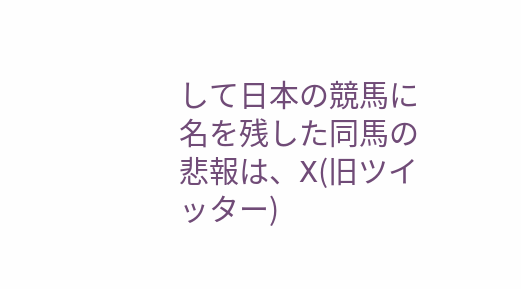して日本の競馬に名を残した同馬の悲報は、X(旧ツイッター)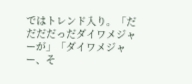ではトレンド入り。「だだだだっだダイワメジャーが」「ダイワメジャー、そ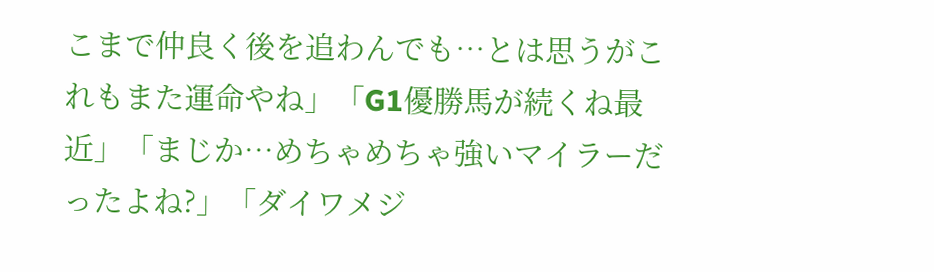こまで仲良く後を追わんでも…とは思うがこれもまた運命やね」「G1優勝馬が続くね最近」「まじか…めちゃめちゃ強いマイラーだったよね?」「ダイワメジ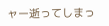ャー逝ってしまっ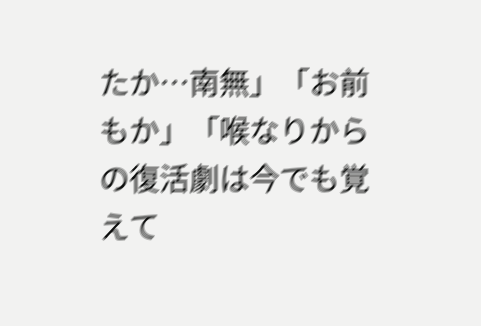たか…南無」「お前もか」「喉なりからの復活劇は今でも覚えて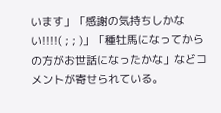います」「感謝の気持ちしかない!!!!( ; ; )」「種牡馬になってからの方がお世話になったかな」などコメントが寄せられている。